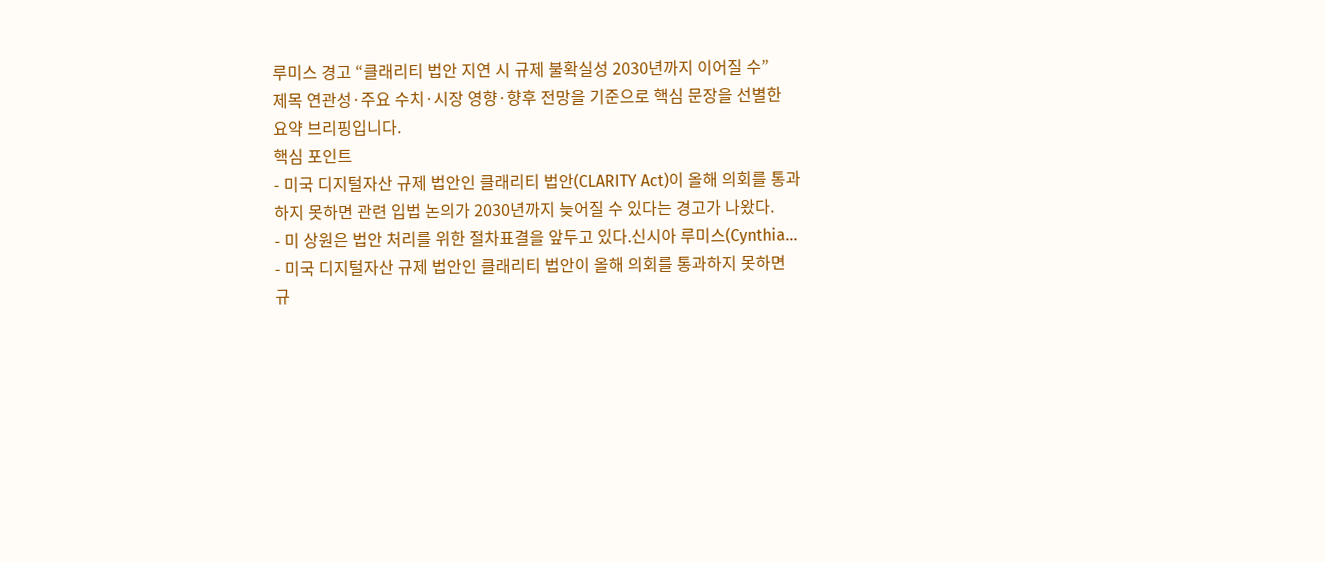루미스 경고 “클래리티 법안 지연 시 규제 불확실성 2030년까지 이어질 수”
제목 연관성·주요 수치·시장 영향·향후 전망을 기준으로 핵심 문장을 선별한 요약 브리핑입니다.
핵심 포인트
- 미국 디지털자산 규제 법안인 클래리티 법안(CLARITY Act)이 올해 의회를 통과하지 못하면 관련 입법 논의가 2030년까지 늦어질 수 있다는 경고가 나왔다.
- 미 상원은 법안 처리를 위한 절차표결을 앞두고 있다.신시아 루미스(Cynthia...
- 미국 디지털자산 규제 법안인 클래리티 법안이 올해 의회를 통과하지 못하면 규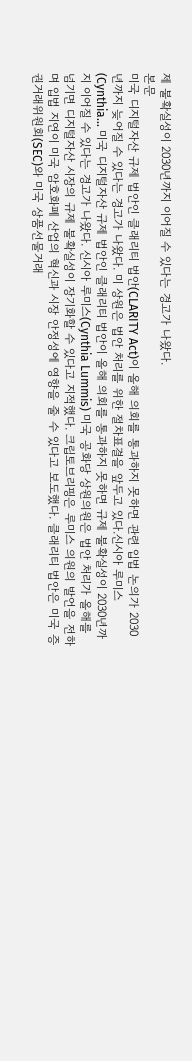제 불확실성이 2030년까지 이어질 수 있다는 경고가 나왔다.
본문
미국 디지털자산 규제 법안인 클래리티 법안(CLARITY Act)이 올해 의회를 통과하지 못하면 관련 입법 논의가 2030년까지 늦어질 수 있다는 경고가 나왔다. 미 상원은 법안 처리를 위한 절차표결을 앞두고 있다.신시아 루미스(Cynthia... 미국 디지털자산 규제 법안인 클래리티 법안이 올해 의회를 통과하지 못하면 규제 불확실성이 2030년까지 이어질 수 있다는 경고가 나왔다. 신시아 루미스(Cynthia Lummis) 미국 공화당 상원의원은 법안 처리가 올해를 넘기면 디지털자산 시장의 규제 불확실성이 장기화할 수 있다고 지적했다. 크립토브리핑은 루미스 의원의 발언을 전하며 입법 지연이 미국 암호화폐 산업의 혁신과 시장 안정성에 영향을 줄 수 있다고 보도했다. 클래리티 법안은 미국 증권거래위원회(SEC)와 미국 상품선물거래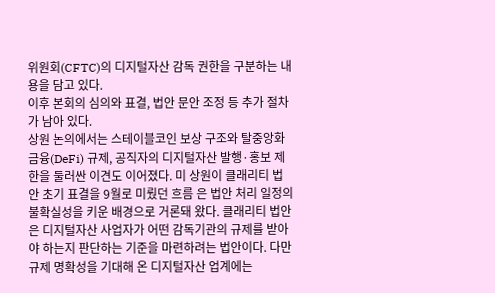위원회(CFTC)의 디지털자산 감독 권한을 구분하는 내용을 담고 있다.
이후 본회의 심의와 표결, 법안 문안 조정 등 추가 절차가 남아 있다.
상원 논의에서는 스테이블코인 보상 구조와 탈중앙화금융(DeFi) 규제, 공직자의 디지털자산 발행·홍보 제한을 둘러싼 이견도 이어졌다. 미 상원이 클래리티 법안 초기 표결을 9월로 미뤘던 흐름 은 법안 처리 일정의 불확실성을 키운 배경으로 거론돼 왔다. 클래리티 법안은 디지털자산 사업자가 어떤 감독기관의 규제를 받아야 하는지 판단하는 기준을 마련하려는 법안이다. 다만 규제 명확성을 기대해 온 디지털자산 업계에는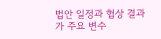법안 일정과 협상 결과가 주요 변수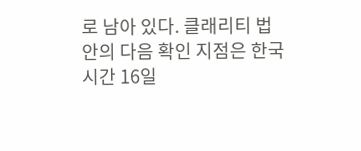로 남아 있다. 클래리티 법안의 다음 확인 지점은 한국시간 16일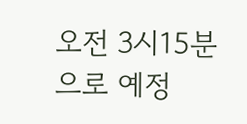오전 3시15분으로 예정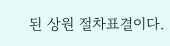된 상원 절차표결이다.